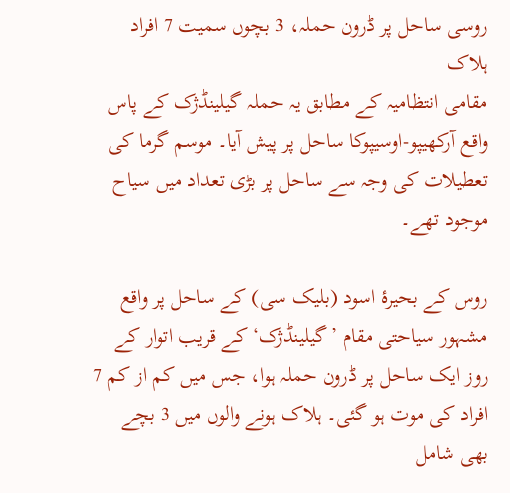روسی ساحل پر ڈرون حملہ، 3 بچوں سمیت 7 افراد ہلاک
مقامی انتظامیہ کے مطابق یہ حملہ گیلینڈژک کے پاس واقع آرکھیپو-اوسیپوکا ساحل پر پیش آیا۔ موسم گرما کی تعطیلات کی وجہ سے ساحل پر بڑی تعداد میں سیاح موجود تھے۔

روس کے بحیرۂ اسود (بلیک سی) کے ساحل پر واقع مشہور سیاحتی مقام ’گیلینڈژک‘ کے قریب اتوار کے روز ایک ساحل پر ڈرون حملہ ہوا، جس میں کم از کم 7 افراد کی موت ہو گئی۔ ہلاک ہونے والوں میں 3 بچے بھی شامل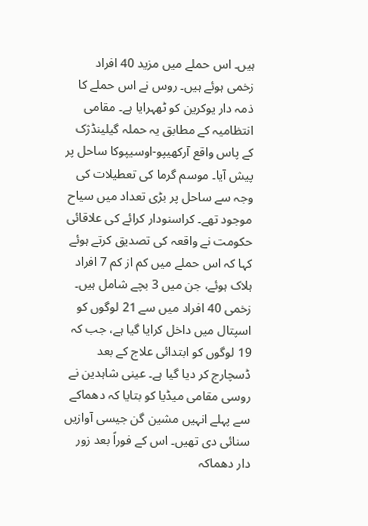ہیں۔ اس حملے میں مزید 40 افراد زخمی ہوئے ہیں۔ روس نے اس حملے کا ذمہ دار یوکرین کو ٹھہرایا ہے۔ مقامی انتظامیہ کے مطابق یہ حملہ گیلینڈژک کے پاس واقع آرکھیپو-اوسیپوکا ساحل پر پیش آیا۔ موسم گرما کی تعطیلات کی وجہ سے ساحل پر بڑی تعداد میں سیاح موجود تھے۔ کراسنودار کرائے کی علاقائی حکومت نے واقعہ کی تصدیق کرتے ہوئے کہا کہ اس حملے میں کم از کم 7 افراد ہلاک ہوئے، جن میں 3 بچے شامل ہیں۔ زخمی 40 افراد میں سے 21 لوگوں کو اسپتال میں داخل کرایا گیا ہے، جب کہ 19 لوگوں کو ابتدائی علاج کے بعد ڈسچارج کر دیا گیا ہے۔ عینی شاہدین نے روسی مقامی میڈیا کو بتایا کہ دھماکے سے پہلے انہیں مشین گن جیسی آوازیں سنائی دی تھیں۔ اس کے فوراً بعد زور دار دھماکہ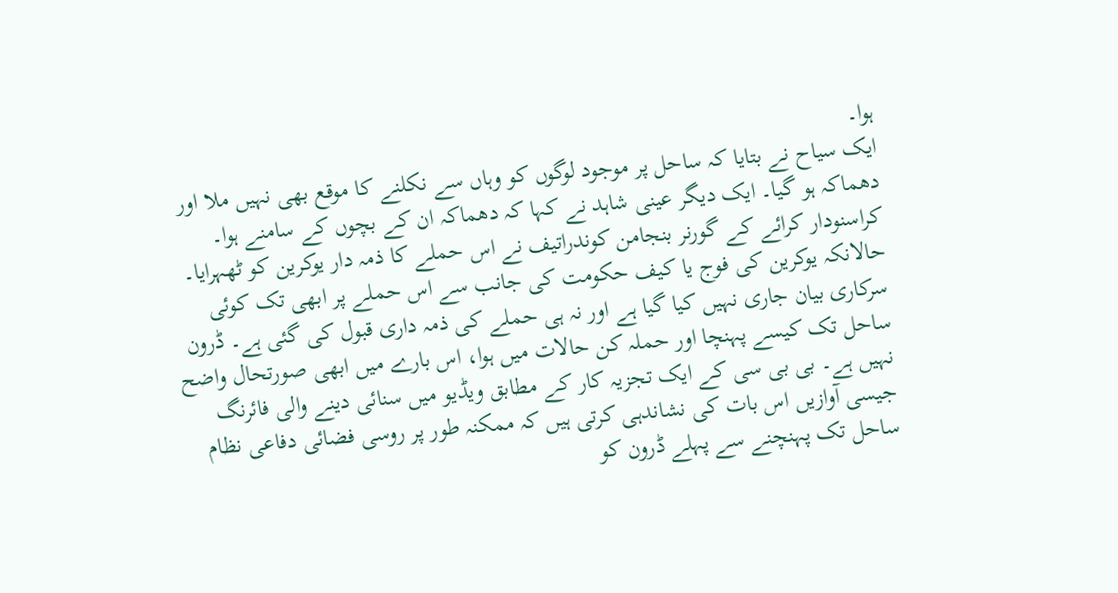ہوا۔
ایک سیاح نے بتایا کہ ساحل پر موجود لوگوں کو وہاں سے نکلنے کا موقع بھی نہیں ملا اور دھماکہ ہو گیا۔ ایک دیگر عینی شاہد نے کہا کہ دھماکہ ان کے بچوں کے سامنے ہوا۔ کراسنودار کرائے کے گورنر بنجامن کوندراتیف نے اس حملے کا ذمہ دار یوکرین کو ٹھہرایا۔ حالانکہ یوکرین کی فوج یا کیف حکومت کی جانب سے اس حملے پر ابھی تک کوئی سرکاری بیان جاری نہیں کیا گیا ہے اور نہ ہی حملے کی ذمہ داری قبول کی گئی ہے۔ ڈرون ساحل تک کیسے پہنچا اور حملہ کن حالات میں ہوا، اس بارے میں ابھی صورتحال واضح نہیں ہے۔ بی بی سی کے ایک تجزیہ کار کے مطابق ویڈیو میں سنائی دینے والی فائرنگ جیسی آوازیں اس بات کی نشاندہی کرتی ہیں کہ ممکنہ طور پر روسی فضائی دفاعی نظام ساحل تک پہنچنے سے پہلے ڈرون کو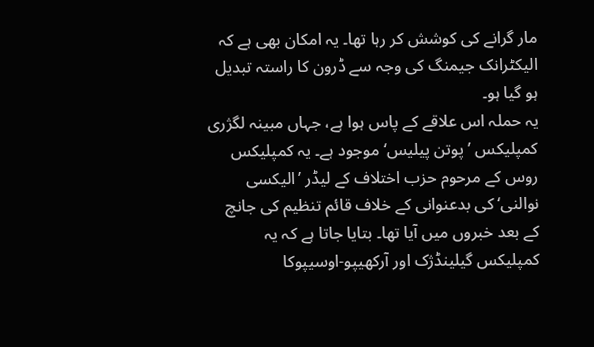مار گرانے کی کوشش کر رہا تھا۔ یہ امکان بھی ہے کہ الیکٹرانک جیمنگ کی وجہ سے ڈرون کا راستہ تبدیل ہو گیا ہو۔
یہ حملہ اس علاقے کے پاس ہوا ہے، جہاں مبینہ لگژری کمپلیکس ’پوتن پیلیس‘ موجود ہے۔ یہ کمپلیکس روس کے مرحوم حزب اختلاف کے لیڈر ’الیکسی نوالنی‘ کی بدعنوانی کے خلاف قائم تنظیم کی جانچ کے بعد خبروں میں آیا تھا۔ بتایا جاتا ہے کہ یہ کمپلیکس گیلینڈژک اور آرکھیپو-اوسیپوکا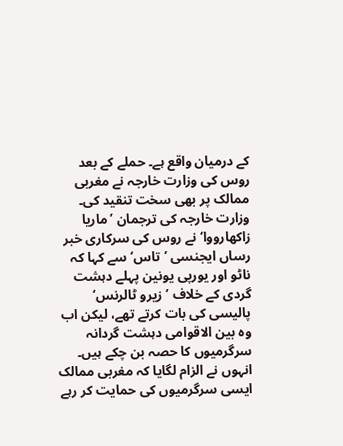کے درمیان واقع ہے۔ حملے کے بعد روس کی وزارت خارجہ نے مغربی ممالک پر بھی سخت تنقید کی۔ وزارت خارجہ کی ترجمان ’ماریا زاکھارووا‘ نے روس کی سرکاری خبر رساں ایجنسی ’تاس‘ سے کہا کہ ناٹو اور یورپی یونین پہلے دہشت گردی کے خلاف ’زیرو ٹالرنس‘ پالیسی کی بات کرتے تھے، لیکن اب وہ بین الاقوامی دہشت گردانہ سرگرمیوں کا حصہ بن چکے ہیں۔ انہوں نے الزام لگایا کہ مغربی ممالک ایسی سرگرمیوں کی حمایت کر رہے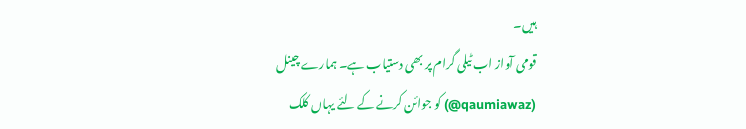ہیں۔
قومی آواز اب ٹیلی گرام پر بھی دستیاب ہے۔ ہمارے چینل (qaumiawaz@) کو جوائن کرنے کے لئے یہاں کلک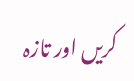کریں اور تازہ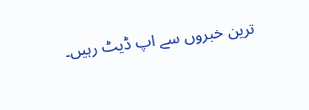ترین خبروں سے اپ ڈیٹ رہیں۔